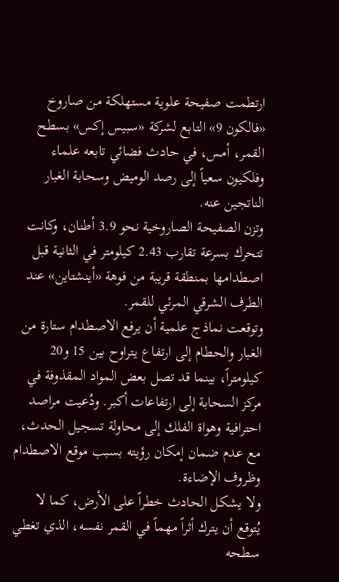ارتطمت صفيحة علوية مستهلكة من صاروخ «فالكون 9» التابع لشركة «سبيس إكس» بسطح القمر، أمس، في حادث فضائي تابعه علماء وفلكيون سعياً إلى رصد الوميض وسحابة الغبار الناتجين عنه.
وتزن الصفيحة الصاروخية نحو 3.9 أطنان، وكانت تتحرك بسرعة تقارب 2.43 كيلومتر في الثانية قبل اصطدامها بمنطقة قريبة من فوهة «أينشتاين» عند الطرف الشرقي المرئي للقمر.
وتوقعت نماذج علمية أن يرفع الاصطدام ستارة من الغبار والحطام إلى ارتفاع يتراوح بين 15 و20 كيلومتراً، بينما قد تصل بعض المواد المقذوفة في مركز السحابة إلى ارتفاعات أكبر. ودُعيت مراصد احترافية وهواة الفلك إلى محاولة تسجيل الحدث، مع عدم ضمان إمكان رؤيته بسبب موقع الاصطدام وظروف الإضاءة.
ولا يشكل الحادث خطراً على الأرض، كما لا يُتوقع أن يترك أثراً مهماً في القمر نفسه، الذي تغطي سطحه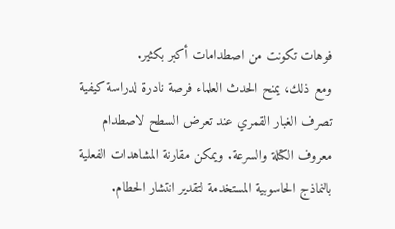فوهات تكونت من اصطدامات أكبر بكثير.
ومع ذلك، يمنح الحدث العلماء فرصة نادرة لدراسة كيفية تصرف الغبار القمري عند تعرض السطح لاصطدام معروف الكتلة والسرعة. ويمكن مقارنة المشاهدات الفعلية بالنماذج الحاسوبية المستخدمة لتقدير انتشار الحطام.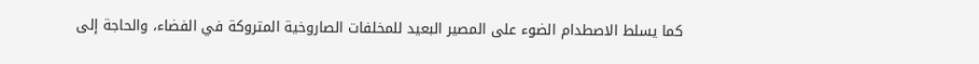كما يسلط الاصطدام الضوء على المصير البعيد للمخلفات الصاروخية المتروكة في الفضاء، والحاجة إلى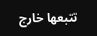تتبعها خارج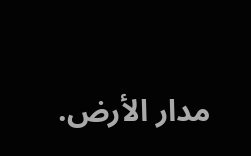مدار الأرض.